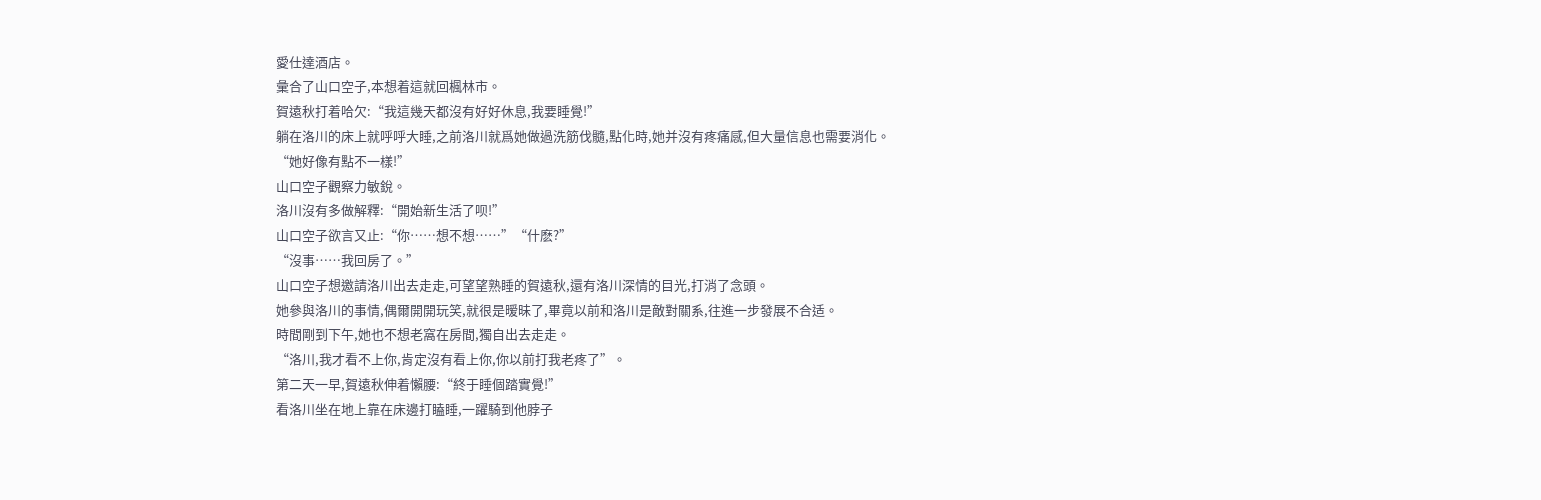愛仕達酒店。
彙合了山口空子,本想着這就回楓林市。
賀遠秋打着哈欠:“我這幾天都沒有好好休息,我要睡覺!”
躺在洛川的床上就呼呼大睡,之前洛川就爲她做過洗筋伐髓,點化時,她并沒有疼痛感,但大量信息也需要消化。
“她好像有點不一樣!”
山口空子觀察力敏銳。
洛川沒有多做解釋:“開始新生活了呗!”
山口空子欲言又止:“你……想不想……”“什麽?”
“沒事……我回房了。”
山口空子想邀請洛川出去走走,可望望熟睡的賀遠秋,還有洛川深情的目光,打消了念頭。
她參與洛川的事情,偶爾開開玩笑,就很是暧昧了,畢竟以前和洛川是敵對關系,往進一步發展不合适。
時間剛到下午,她也不想老窩在房間,獨自出去走走。
“洛川,我才看不上你,肯定沒有看上你,你以前打我老疼了”。
第二天一早,賀遠秋伸着懶腰:“終于睡個踏實覺!”
看洛川坐在地上靠在床邊打瞌睡,一躍騎到他脖子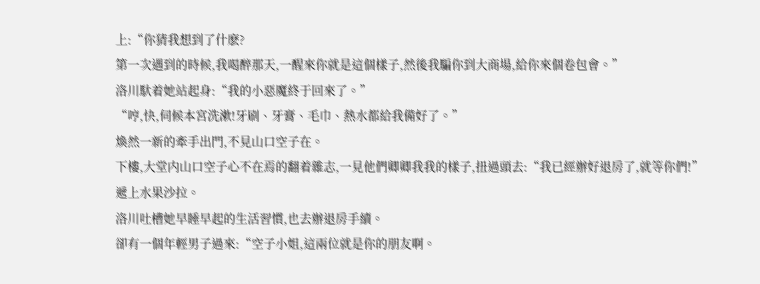上:“你猜我想到了什麽?
第一次遇到的時候,我喝醉那天,一醒來你就是這個樣子,然後我騙你到大商場,給你來個卷包會。”
洛川馱着她站起身:“我的小惡魔終于回來了。”
“哼,快,伺候本宮洗漱!牙刷、牙膏、毛巾、熱水都給我備好了。”
煥然一新的牽手出門,不見山口空子在。
下樓,大堂内山口空子心不在焉的翻着雜志,一見他們卿卿我我的樣子,扭過頭去:“我已經辦好退房了,就等你們!”
遞上水果沙拉。
洛川吐槽她早睡早起的生活習慣,也去辦退房手續。
卻有一個年輕男子過來:“空子小姐,這兩位就是你的朋友啊。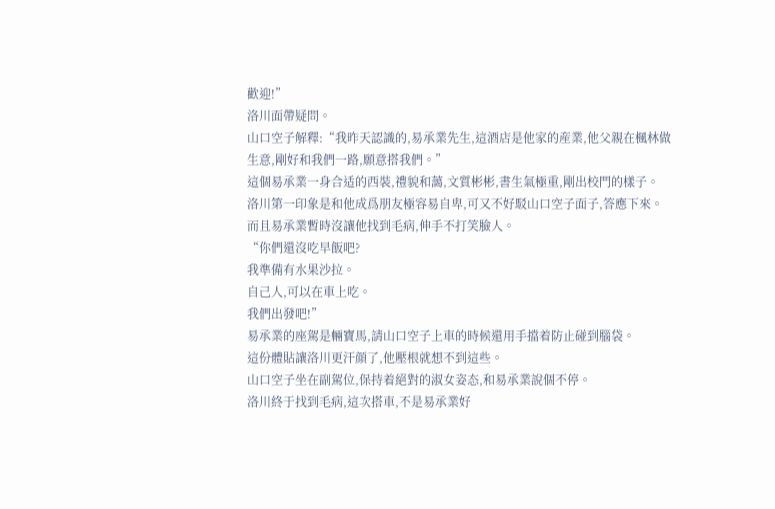歡迎!”
洛川面帶疑問。
山口空子解釋:“我昨天認識的,易承業先生,這酒店是他家的産業,他父親在楓林做生意,剛好和我們一路,願意搭我們。”
這個易承業一身合适的西裝,禮貌和藹,文質彬彬,書生氣極重,剛出校門的樣子。
洛川第一印象是和他成爲朋友極容易自卑,可又不好駁山口空子面子,答應下來。
而且易承業暫時沒讓他找到毛病,伸手不打笑臉人。
“你們還沒吃早飯吧?
我準備有水果沙拉。
自己人,可以在車上吃。
我們出發吧!”
易承業的座駕是輛寶馬,請山口空子上車的時候還用手擋着防止碰到腦袋。
這份體貼讓洛川更汗顔了,他壓根就想不到這些。
山口空子坐在副駕位,保持着絕對的淑女姿态,和易承業說個不停。
洛川終于找到毛病,這次搭車,不是易承業好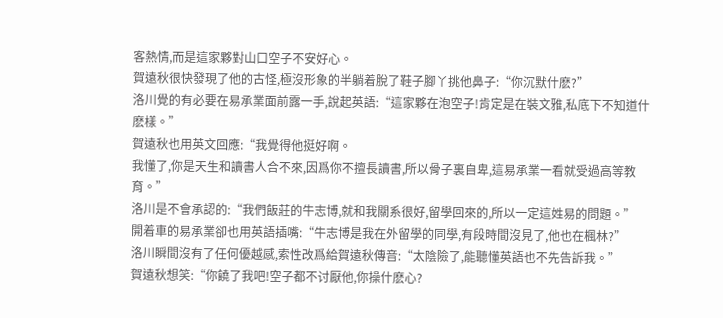客熱情,而是這家夥對山口空子不安好心。
賀遠秋很快發現了他的古怪,極沒形象的半躺着脫了鞋子腳丫挑他鼻子:“你沉默什麽?”
洛川覺的有必要在易承業面前露一手,說起英語:“這家夥在泡空子!肯定是在裝文雅,私底下不知道什麽樣。”
賀遠秋也用英文回應:“我覺得他挺好啊。
我懂了,你是天生和讀書人合不來,因爲你不擅長讀書,所以骨子裏自卑,這易承業一看就受過高等教育。”
洛川是不會承認的:“我們飯莊的牛志博,就和我關系很好,留學回來的,所以一定這姓易的問題。”
開着車的易承業卻也用英語插嘴:“牛志博是我在外留學的同學,有段時間沒見了,他也在楓林?”
洛川瞬間沒有了任何優越感,索性改爲給賀遠秋傳音:“太陰險了,能聽懂英語也不先告訴我。”
賀遠秋想笑:“你饒了我吧!空子都不讨厭他,你操什麽心?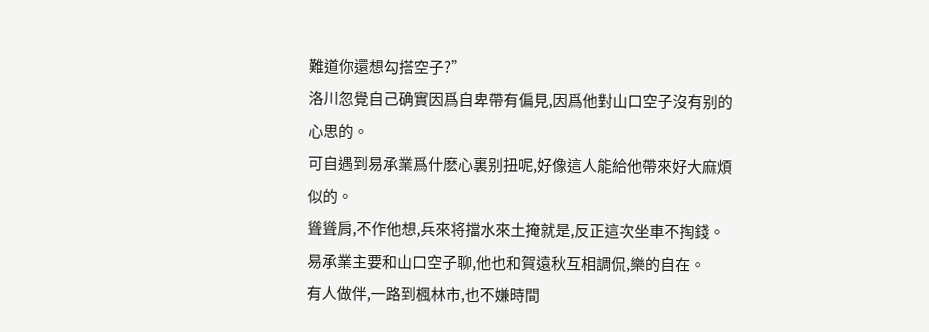難道你還想勾搭空子?”
洛川忽覺自己确實因爲自卑帶有偏見,因爲他對山口空子沒有别的心思的。
可自遇到易承業爲什麽心裏别扭呢,好像這人能給他帶來好大麻煩似的。
聳聳肩,不作他想,兵來将擋水來土掩就是,反正這次坐車不掏錢。
易承業主要和山口空子聊,他也和賀遠秋互相調侃,樂的自在。
有人做伴,一路到楓林市,也不嫌時間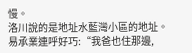慢。
洛川說的是地址水藍灣小區的地址。
易承業連呼好巧:“我爸也住那邊,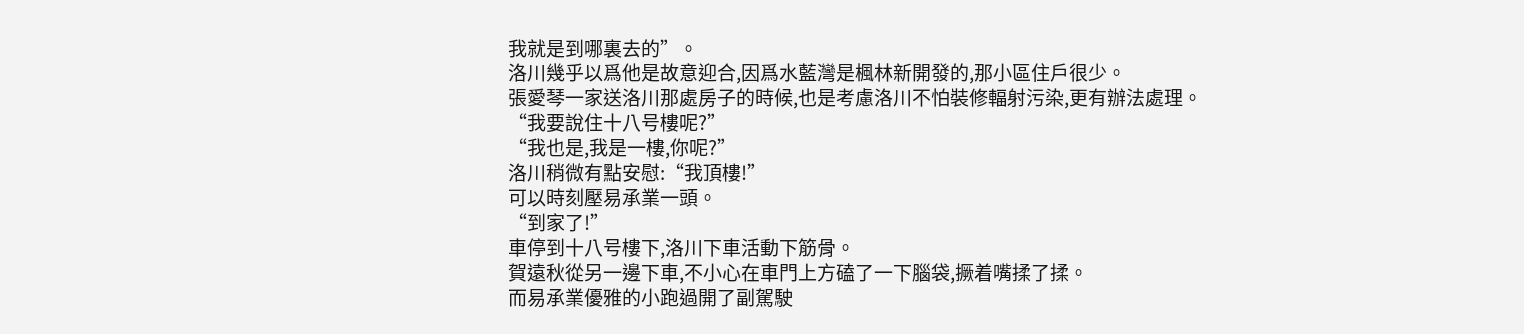我就是到哪裏去的”。
洛川幾乎以爲他是故意迎合,因爲水藍灣是楓林新開發的,那小區住戶很少。
張愛琴一家送洛川那處房子的時候,也是考慮洛川不怕裝修輻射污染,更有辦法處理。
“我要說住十八号樓呢?”
“我也是,我是一樓,你呢?”
洛川稍微有點安慰:“我頂樓!”
可以時刻壓易承業一頭。
“到家了!”
車停到十八号樓下,洛川下車活動下筋骨。
賀遠秋從另一邊下車,不小心在車門上方磕了一下腦袋,撅着嘴揉了揉。
而易承業優雅的小跑過開了副駕駛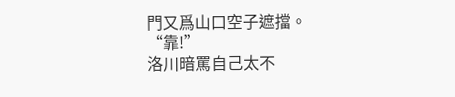門又爲山口空子遮擋。
“靠!”
洛川暗罵自己太不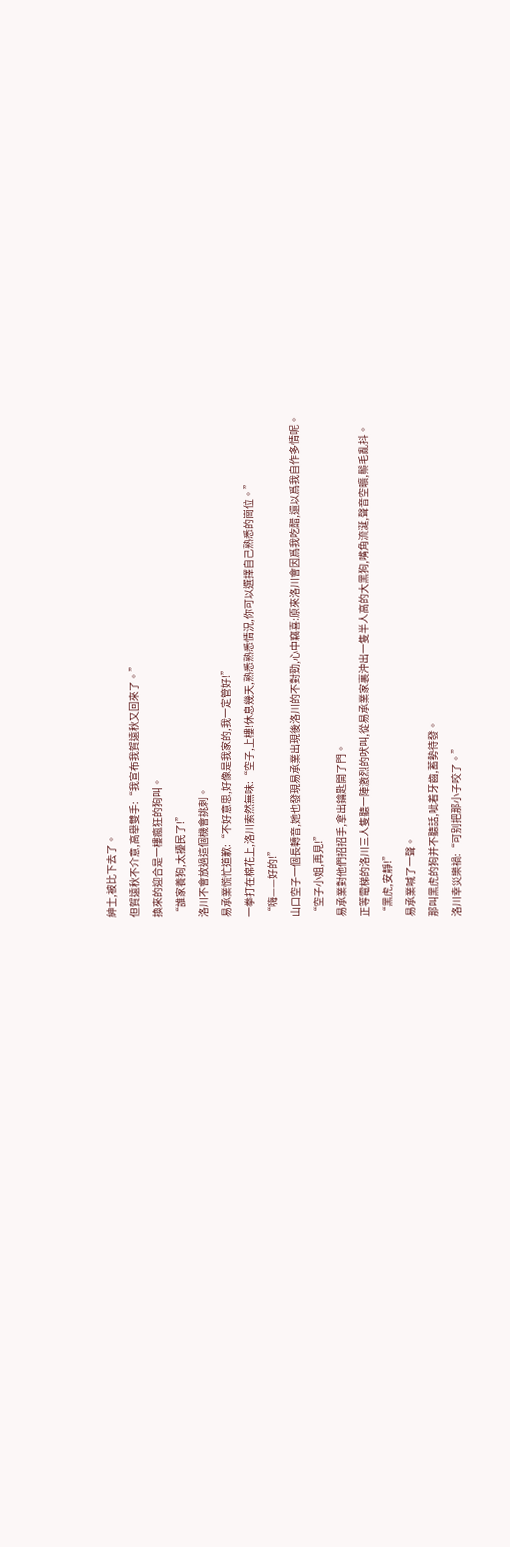紳士,被比下去了。
但賀遠秋不介意,高舉雙手:“我宣布我賀遠秋又回來了。”
換來的迎合是一樓瘋狂的狗叫。
“誰家養狗,太擾民了!”
洛川不會放過這個機會挑刺。
易承業慌忙道歉:“不好意思,好像是我家的,我一定管好!”
一拳打在棉花上,洛川索然無味:“空子,上樓!休息幾天,熟悉熟悉情況,你可以選擇自己熟悉的崗位。”
“嗨——好的!”
山口空子一個長轉音,她也發現易承業出現後洛川的不對勁,心中竊喜:原來洛川會因爲我吃醋,還以爲我自作多情呢。
“空子小姐,再見!”
易承業對他們招招手,拿出鑰匙開了門。
正等電梯的洛川三人隻聽一陣激烈的吠叫,從易承業家裏沖出一隻半人高的大黑狗,嘴角流涎,聲音空曠,鬃毛亂抖。
“黑虎,安靜!”
易承業喊了一聲。
那叫黑虎的狗并不聽話,呲着牙齒,蓄勢待發。
洛川幸災樂禍:“可别把那小子咬了。”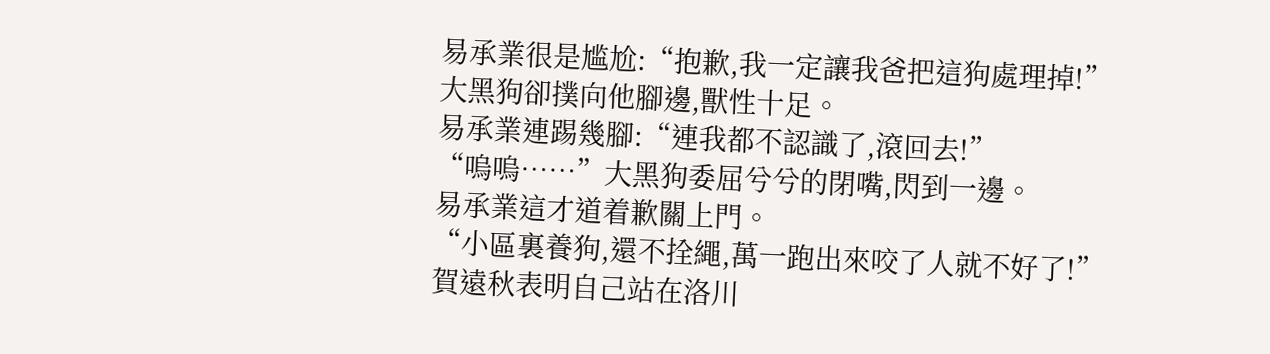易承業很是尴尬:“抱歉,我一定讓我爸把這狗處理掉!”
大黑狗卻撲向他腳邊,獸性十足。
易承業連踢幾腳:“連我都不認識了,滾回去!”
“嗚嗚……”大黑狗委屈兮兮的閉嘴,閃到一邊。
易承業這才道着歉關上門。
“小區裏養狗,還不拴繩,萬一跑出來咬了人就不好了!”
賀遠秋表明自己站在洛川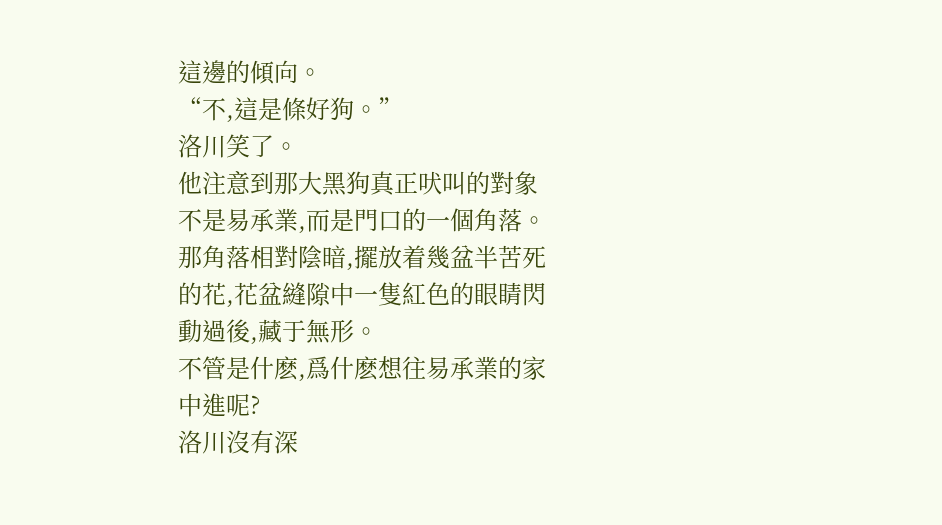這邊的傾向。
“不,這是條好狗。”
洛川笑了。
他注意到那大黑狗真正吠叫的對象不是易承業,而是門口的一個角落。
那角落相對陰暗,擺放着幾盆半苦死的花,花盆縫隙中一隻紅色的眼睛閃動過後,藏于無形。
不管是什麽,爲什麽想往易承業的家中進呢?
洛川沒有深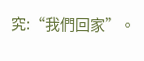究:“我們回家”。